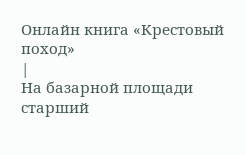Онлайн книга «Крестовый поход»
|
На базарной площади старший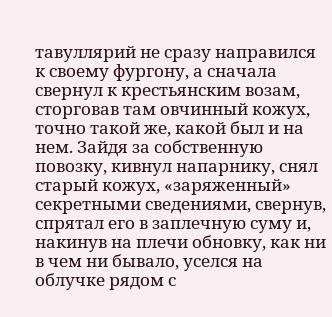тавуллярий не сразу направился к своему фургону, а сначала свернул к крестьянским возам, сторговав там овчинный кожух, точно такой же, какой был и на нем. Зайдя за собственную повозку, кивнул напарнику, снял старый кожух, «заряженный» секретными сведениями, свернув, спрятал его в заплечную суму и, накинув на плечи обновку, как ни в чем ни бывало, уселся на облучке рядом с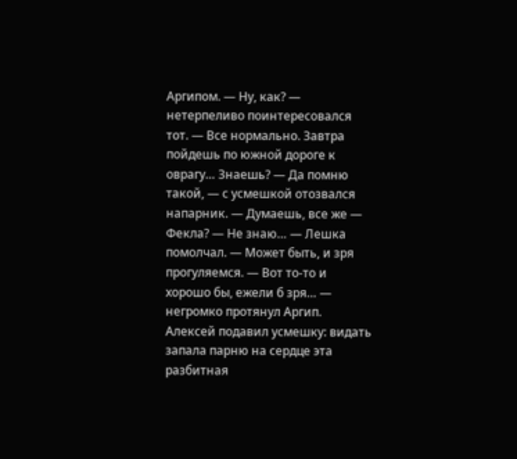Аргипом. — Ну, как? — нетерпеливо поинтересовался тот. — Все нормально. Завтра пойдешь по южной дороге к оврагу… Знаешь? — Да помню такой, — с усмешкой отозвался напарник. — Думаешь, все же — Фекла? — Не знаю… — Лешка помолчал. — Может быть, и зря прогуляемся. — Вот то-то и хорошо бы, ежели б зря… — негромко протянул Аргип. Алексей подавил усмешку: видать запала парню на сердце эта разбитная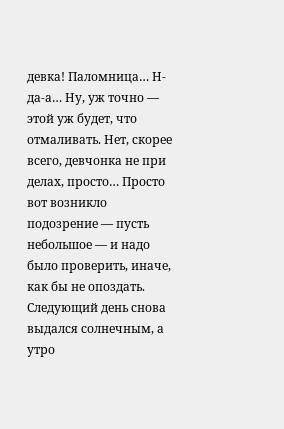девка! Паломница… Н-да-а… Ну, уж точно — этой уж будет, что отмаливать. Нет, скорее всего, девчонка не при делах, просто… Просто вот возникло подозрение — пусть небольшое — и надо было проверить, иначе, как бы не опоздать. Следующий день снова выдался солнечным, а утро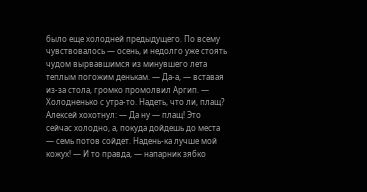было еще холодней предыдущего. По всему чувствовалось — осень, и недолго уже стоять чудом вырвавшимся из минувшего лета теплым погожим денькам. — Да-а, — вставая из-за стола, громко промолвил Аргип. — Холодненько с утра-то. Надеть, что ли, плащ? Алексей хохотнул: — Да ну — плащ! Это сейчас холодно, а, покуда дойдешь до места — семь потов сойдет. Надень-ка лучше мой кожух! — И то правда, — напарник зябко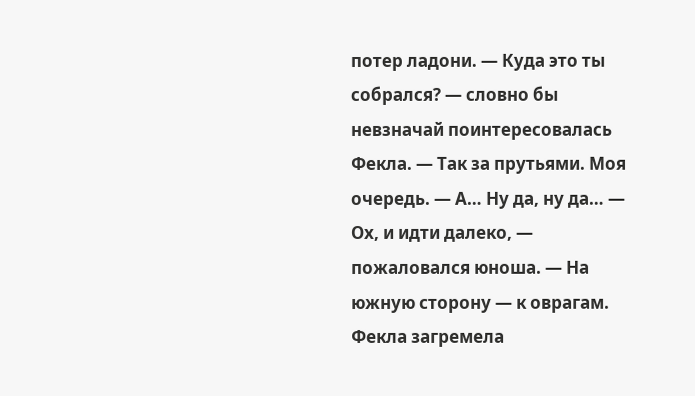потер ладони. — Куда это ты собрался? — словно бы невзначай поинтересовалась Фекла. — Так за прутьями. Моя очередь. — А… Ну да, ну да… — Ох, и идти далеко, — пожаловался юноша. — На южную сторону — к оврагам. Фекла загремела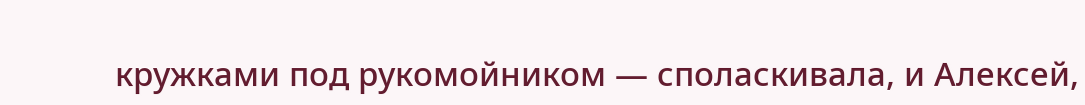кружками под рукомойником — споласкивала, и Алексей,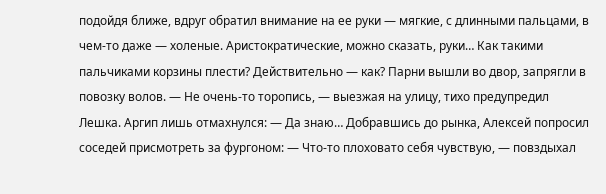подойдя ближе, вдруг обратил внимание на ее руки — мягкие, с длинными пальцами, в чем-то даже — холеные. Аристократические, можно сказать, руки… Как такими пальчиками корзины плести? Действительно — как? Парни вышли во двор, запрягли в повозку волов. — Не очень-то торопись, — выезжая на улицу, тихо предупредил Лешка. Аргип лишь отмахнулся: — Да знаю… Добравшись до рынка, Алексей попросил соседей присмотреть за фургоном: — Что-то плоховато себя чувствую, — повздыхал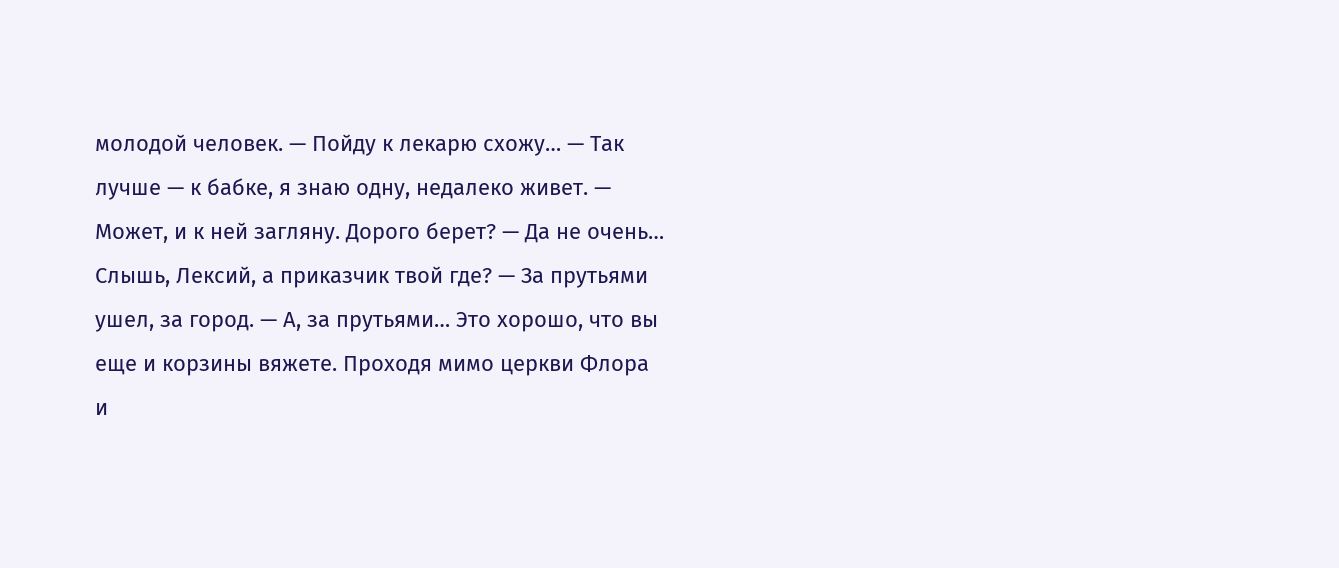молодой человек. — Пойду к лекарю схожу… — Так лучше — к бабке, я знаю одну, недалеко живет. — Может, и к ней загляну. Дорого берет? — Да не очень… Слышь, Лексий, а приказчик твой где? — За прутьями ушел, за город. — А, за прутьями… Это хорошо, что вы еще и корзины вяжете. Проходя мимо церкви Флора и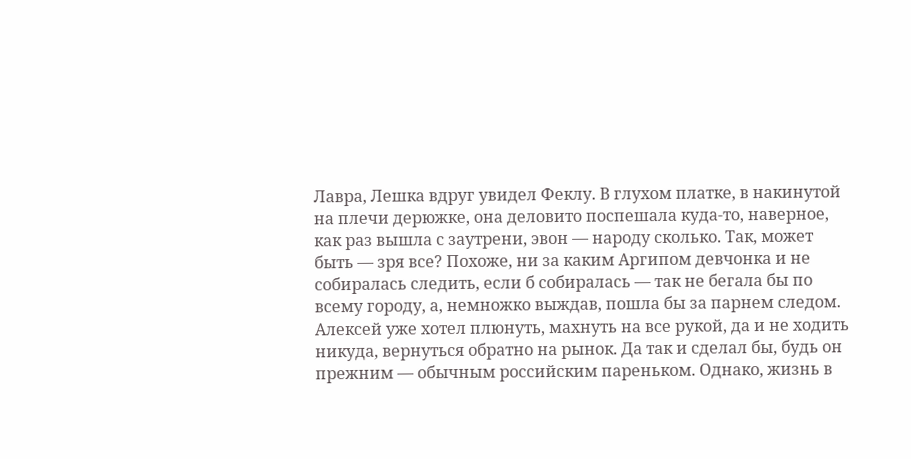Лавра, Лешка вдруг увидел Феклу. В глухом платке, в накинутой на плечи дерюжке, она деловито поспешала куда-то, наверное, как раз вышла с заутрени, эвон — народу сколько. Так, может быть — зря все? Похоже, ни за каким Аргипом девчонка и не собиралась следить, если б собиралась — так не бегала бы по всему городу, а, немножко выждав, пошла бы за парнем следом. Алексей уже хотел плюнуть, махнуть на все рукой, да и не ходить никуда, вернуться обратно на рынок. Да так и сделал бы, будь он прежним — обычным российским пареньком. Однако, жизнь в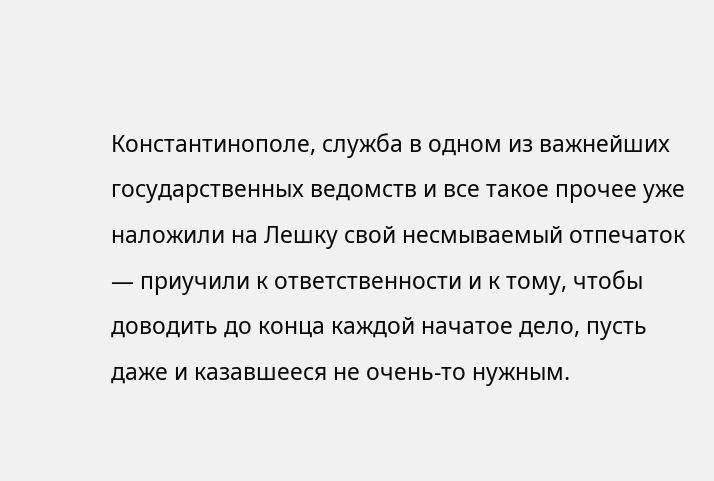Константинополе, служба в одном из важнейших государственных ведомств и все такое прочее уже наложили на Лешку свой несмываемый отпечаток — приучили к ответственности и к тому, чтобы доводить до конца каждой начатое дело, пусть даже и казавшееся не очень-то нужным.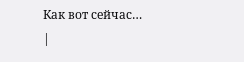Как вот сейчас… |